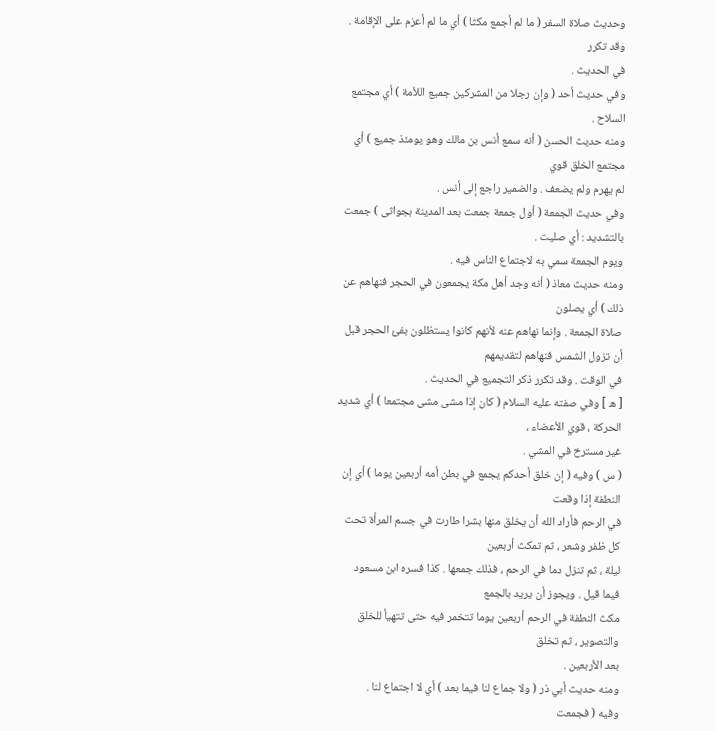وحديث صلاة السفر ( ما لم أجمع مكثا ) أي ما لم أعزم على الإقامة . وقد تكرر
في الحديث .
وفي حديث أحد ( وإن رجلا من المشركين جميع اللأمة ) أي مجتمع السلاح .
ومنه حديث الحسن ( أنه سمع أنس بن مالك وهو يومئذ جميع ) أي مجتمع الخلق قوي
لم يهرم ولم يضعف . والضمير راجع إلى أنس .
وفي حديث الجمعة ( أول جمعة جمعت بعد المدينة بجواثى ) جمعت بالتشديد : أي صليت .
ويوم الجمعة سمي به لاجتماع الناس فيه .
ومنه حديث معاذ ( أنه وجد أهل مكة يجمعون في الحجر فنهاهم عن ذلك ) أي يصلون
صلاة الجمعة . وإنما نهاهم عنه لأنهم كانوا يستظلون بفئ الحجر قبل أن تزول الشمس فنهاهم لتقديمهم
في الوقت . وقد تكرر ذكر التجميع في الحديث .
[ ه ] وفي صفته عليه السلام ( كان إذا مشى مشى مجتمعا ) أي شديد الحركة ، قوي الأعضاء ،
غير مسترخ في المشي .
( س ) وفيه ( إن خلق أحدكم يجمع في بطن أمه أربعين يوما ) أي إن النطفة إذا وقعت
في الرحم فأراد الله أن يخلق منها بشرا طارت في جسم المرأة تحت كل ظفر وشعر ، ثم تمكث أربعين
ليلة ، ثم تنزل دما في الرحم ، فذلك جمعها . كذا فسره ابن مسعود فيما قيل . ويجوز أن يريد بالجمع
مكث النطفة في الرحم أربعين يوما تتخمر فيه حتى تتهيأ للخلق والتصوير ، ثم تخلق
بعد الأربعين .
ومنه حديث أبي ذر ( ولا جماع لنا فيما بعد ) أي لا اجتماع لنا .
وفيه ( فجمعت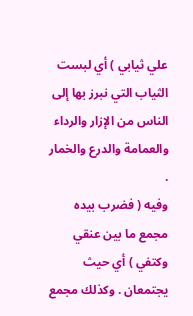علي ثيابي ) أي لبست الثياب التي نبرز بها إلى الناس من الإزار والرداء
والعمامة والدرع والخمار .
وفيه ( فضرب بيده مجمع ما بين عنقي وكتفي ) أي حيث يجتمعان . وكذلك مجمع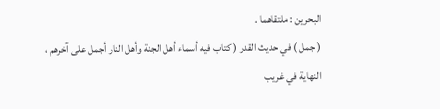البحرين : ملتقاهما .
( جمل ) في حديث القدر ( كتاب فيه أسماء أهل الجنة وأهل النار أجمل على آخرهم ،
النهاية في غريب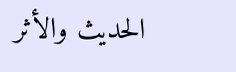الحديث والأثر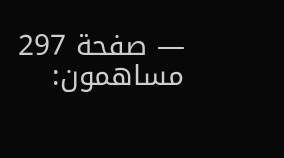— صفحة 297
مساهمون: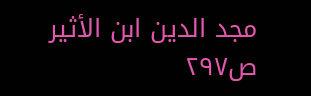مجد الدين ابن الأثير
ص٢٩٧